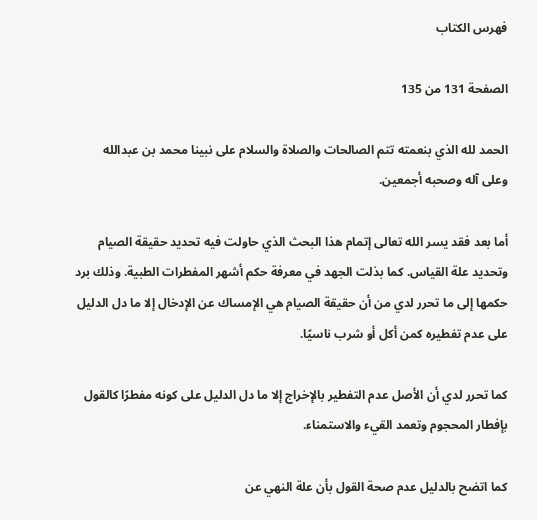فهرس الكتاب

الصفحة 131 من 135

الحمد لله الذي بنعمته تتم الصالحات والصلاة والسلام على نبينا محمد بن عبدالله وعلى آله وصحبه أجمعين.

أما بعد فقد يسر الله تعالى إتمام هذا البحث الذي حاولت فيه تحديد حقيقة الصيام وتحديد علة القياس. كما بذلت الجهد في معرفة حكم أشهر المفطرات الطبية. وذلك برد حكمها إلى ما تحرر لدي من أن حقيقة الصيام هي الإمساك عن الإدخال إلا ما دل الدليل على عدم تفطيره كمن أكل أو شرب ناسيًا.

كما تحرر لدي أن الأصل عدم التفطير بالإخراج إلا ما دل الدليل على كونه مفطرًا كالقول بإفطار المحجوم وتعمد القيء والاستمناء.

كما اتضح بالدليل عدم صحة القول بأن علة النهي عن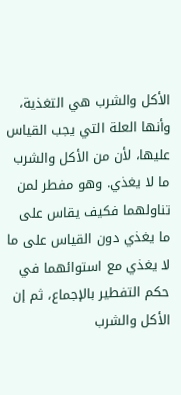الأكل والشرب هي التغذية، وأنها العلة التي يجب القياس عليها، لأن من الأكل والشرب ما لا يغذي. وهو مفطر لمن تناولهما فكيف يقاس على ما يغذي دون القياس على ما لا يغذي مع استوائهما في حكم التفطير بالإجماع، ثم إن الأكل والشرب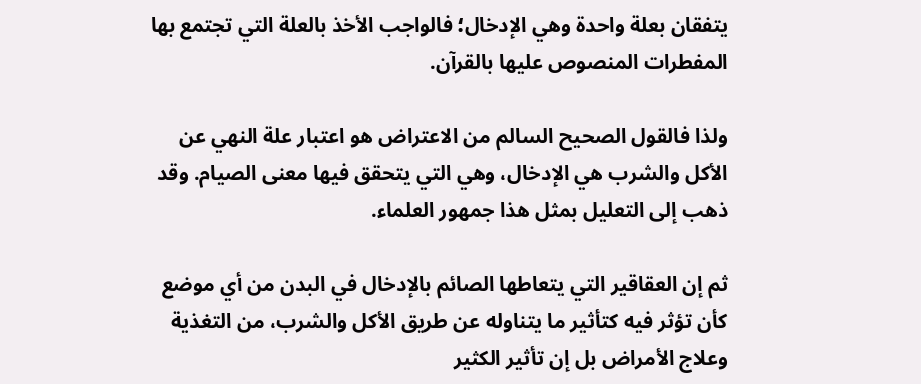يتفقان بعلة واحدة وهي الإدخال؛ فالواجب الأخذ بالعلة التي تجتمع بها المفطرات المنصوص عليها بالقرآن.

ولذا فالقول الصحيح السالم من الاعتراض هو اعتبار علة النهي عن الأكل والشرب هي الإدخال، وهي التي يتحقق فيها معنى الصيام. وقد ذهب إلى التعليل بمثل هذا جمهور العلماء.

ثم إن العقاقير التي يتعاطها الصائم بالإدخال في البدن من أي موضع كأن تؤثر فيه كتأثير ما يتناوله عن طريق الأكل والشرب، من التغذية وعلاج الأمراض بل إن تأثير الكثير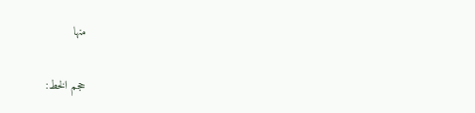منها

حجم الخط: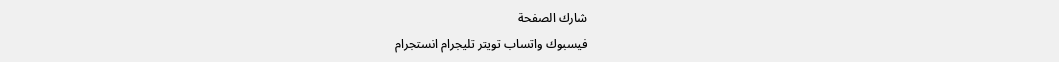شارك الصفحة
فيسبوك واتساب تويتر تليجرام انستجرام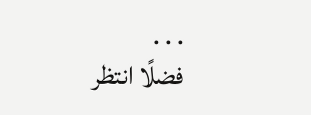. . .
فضلًا انتظر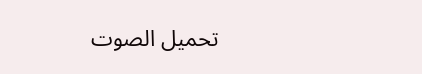تحميل الصوت